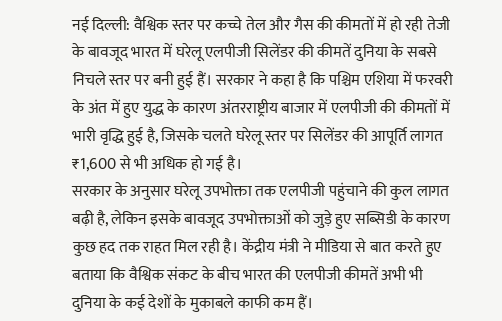नई दिल्ली: वैश्विक स्तर पर कच्चे तेल और गैस की कीमतों में हो रही तेजी के बावजूद भारत में घरेलू एलपीजी सिलेंडर की कीमतें दुनिया के सबसे निचले स्तर पर बनी हुई हैं। सरकार ने कहा है कि पश्चिम एशिया में फरवरी के अंत में हुए युद्ध के कारण अंतरराष्ट्रीय बाजार में एलपीजी की कीमतों में भारी वृद्धि हुई है, जिसके चलते घरेलू स्तर पर सिलेंडर की आपूर्ति लागत ₹1,600 से भी अधिक हो गई है।
सरकार के अनुसार घरेलू उपभोक्ता तक एलपीजी पहुंचाने की कुल लागत बढ़ी है, लेकिन इसके बावजूद उपभोक्ताओं को जुड़े हुए सब्सिडी के कारण कुछ हद तक राहत मिल रही है। केंद्रीय मंत्री ने मीडिया से बात करते हुए बताया कि वैश्विक संकट के बीच भारत की एलपीजी कीमतें अभी भी दुनिया के कई देशों के मुकाबले काफी कम हैं।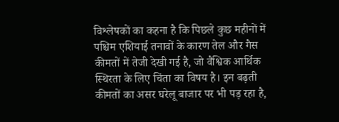विश्लेषकों का कहना है कि पिछले कुछ महीनों में पश्चिम एशियाई तनावों के कारण तेल और गैस कीमतों में तेजी देखी गई है, जो वैश्विक आर्थिक स्थिरता के लिए चिंता का विषय है। इन बढ़ती कीमतों का असर घरेलू बाजार पर भी पड़ रहा है,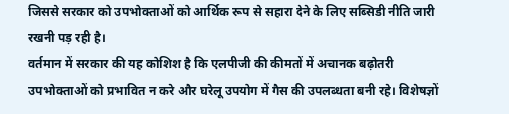जिससे सरकार को उपभोक्ताओं को आर्थिक रूप से सहारा देने के लिए सब्सिडी नीति जारी रखनी पड़ रही है।
वर्तमान में सरकार की यह कोशिश है कि एलपीजी की कीमतों में अचानक बढ़ोतरी उपभोक्ताओं को प्रभावित न करे और घरेलू उपयोग में गैस की उपलब्धता बनी रहे। विशेषज्ञों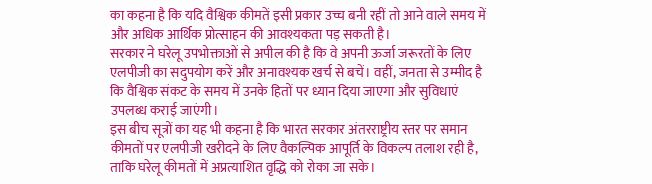का कहना है कि यदि वैश्विक कीमतें इसी प्रकार उच्च बनी रहीं तो आने वाले समय में और अधिक आर्थिक प्रोत्साहन की आवश्यकता पड़ सकती है।
सरकार ने घरेलू उपभोक्ताओं से अपील की है कि वे अपनी ऊर्जा जरूरतों के लिए एलपीजी का सदुपयोग करें और अनावश्यक खर्च से बचें। वहीं, जनता से उम्मीद है कि वैश्विक संकट के समय में उनके हितों पर ध्यान दिया जाएगा और सुविधाएं उपलब्ध कराई जाएंगी।
इस बीच सूत्रों का यह भी कहना है कि भारत सरकार अंतरराष्ट्रीय स्तर पर समान कीमतों पर एलपीजी खरीदने के लिए वैकल्पिक आपूर्ति के विकल्प तलाश रही है, ताकि घरेलू कीमतों में अप्रत्याशित वृद्धि को रोका जा सके।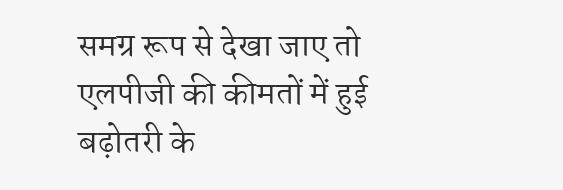समग्र रूप से देखा जाए तो एलपीजी की कीमतों में हुई बढ़ोतरी के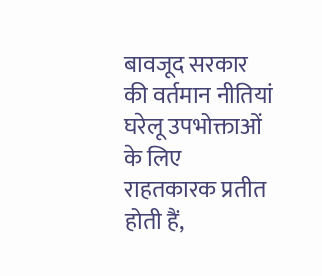बावजूद सरकार की वर्तमान नीतियां घरेलू उपभोक्ताओं के लिए राहतकारक प्रतीत होती हैं,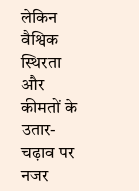लेकिन वैश्विक स्थिरता और कीमतों के उतार-चढ़ाव पर नजर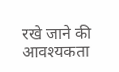रखे जाने की आवश्यकता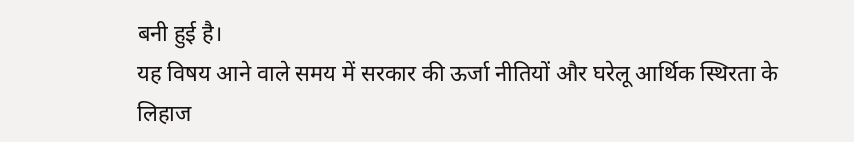बनी हुई है।
यह विषय आने वाले समय में सरकार की ऊर्जा नीतियों और घरेलू आर्थिक स्थिरता के लिहाज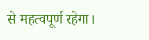से महत्वपूर्ण रहेगा।